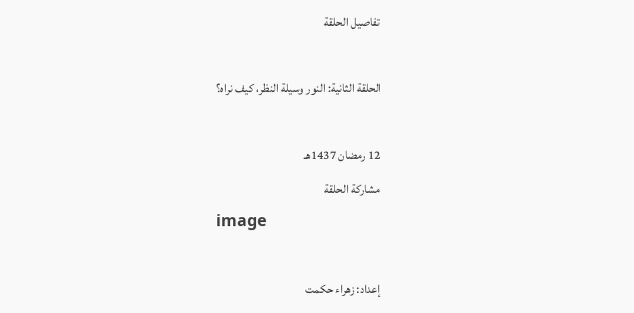تفاصيل الحلقة

الحلقة الثانية: النور وسيلة النظر، كيف نراه؟

12 رمضان 1437هـ
مشاركة الحلقة
image

إعداد: زهراء حكمت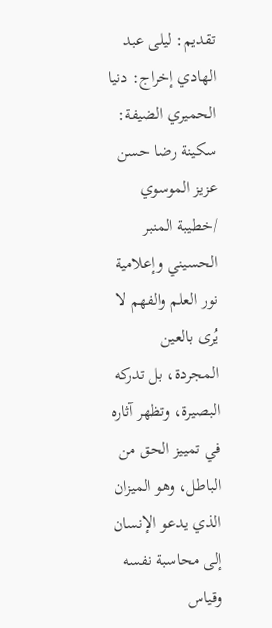تقديم: ليلى عبد الهادي إخراج: دنيا الحميري الضيفة: سكينة رضا حسن عزيز الموسوي /خطيبة المنبر الحسيني وإعلامية نور العلم والفهم لا يُرى بالعين المجردة، بل تدركه البصيرة، وتظهر آثاره في تمييز الحق من الباطل، وهو الميزان الذي يدعو الإنسان إلى محاسبة نفسه وقياس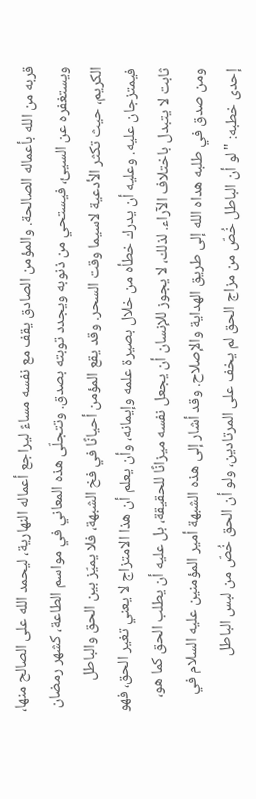قربه من الله بأعماله الصالحة. والمؤمن الصادق يقف مع نفسه مساءً ليراجع أعماله النهارية، ليحمد الله على الصالح منها، ويستغفره عن السيئ، فيستحي من ذنوبه ويجدد توبته بصدق. وتتجلّى هذه المعاني في مواسم الطاعة، كشهر رمضان الكريم، حيث تكثر الأدعية لاسيما وقت السحر. وقد يقع المؤمن أحيانًا في فخ الشبهة، فلا يميّز بين الحق والباطل فيمتزجان عليه. وعليه أن يدرك خطأه من خلال بصيرة علمه وإيمانه، وأن يعلم أن هذا الامتزاج لا يعني تغير الحق، فهو ثابت لا يتبدل باختلاف الآراء. لذلك، لا يجوز للإنسان أن يجعل نفسه ميزانًا للحقيقة، بل عليه أن يطلب الحق كما هو، ومن صدق في طلبه هداه الله إلى طريق الهداية والإصلاح. وقد أشار إلى هذه الشبهة أمير المؤمنين عليه السلام في إحدى خطبه: "لو أن الباطل خُصّ من مزاج الحق لم يخف على المرتادين، ولو أن الحق خُصّ من لبس الباطل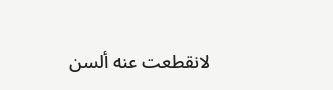لانقطعت عنه ألسن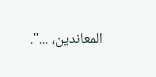المعاندين، ...".